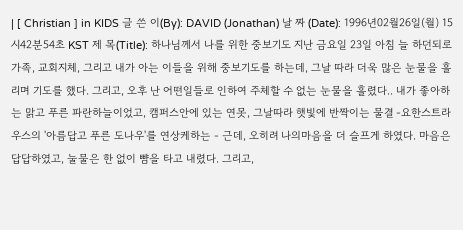| [ Christian ] in KIDS 글 쓴 이(By): DAVID (Jonathan) 날 짜 (Date): 1996년02월26일(월) 15시42분54초 KST 제 목(Title): 하나님께서 나를 위한 중보기도 지난 금요일 23일 아침 늘 하던되로 가족, 교회지체, 그리고 내가 아는 이들을 위해 중보기도를 하는데, 그날 따라 더욱 많은 눈물을 흘리며 기도를 했다. 그리고, 오후 난 어떤일들로 인하여 주체할 수 없는 눈물을 흘렸다.. 내가 좋아하는 맑고 푸른 파란하늘이었고, 캠퍼스안에 있는 연못, 그날따라 햇빛에 반짝이는 물결 -요한스트라우스의 '아름답고 푸른 도나우'를 연상케하는 - 근데, 오히려 나의마음을 더 슬프게 하였다. 마음은 답답하였고, 눌물은 한 없이 뺨을 타고 내렸다. 그리고,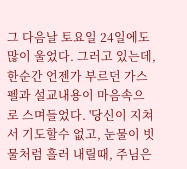그 다음날 토요일 24일에도 많이 울었다. 그러고 있는데, 한순간 언젠가 부르던 가스펠과 설교내용이 마음속으로 스며들었다. '당신이 지쳐서 기도할수 없고, 눈물이 빗물처럼 흘러 내릴때, 주님은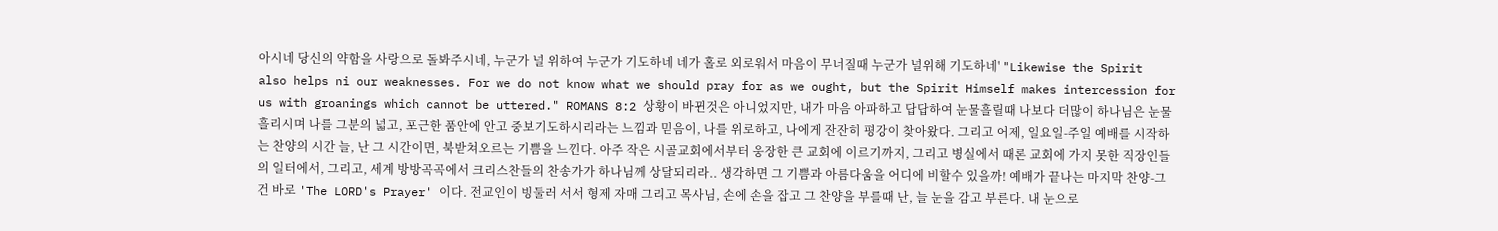아시네 당신의 약함을 사랑으로 돌봐주시네, 누군가 널 위하여 누군가 기도하네 네가 홀로 외로워서 마음이 무너질때 누군가 널위해 기도하네' "Likewise the Spirit also helps ni our weaknesses. For we do not know what we should pray for as we ought, but the Spirit Himself makes intercession for us with groanings which cannot be uttered." ROMANS 8:2 상황이 바뀐것은 아니었지만, 내가 마음 아파하고 답답하여 눈물흘릴때 나보다 더많이 하나님은 눈물흘리시며 나를 그분의 넓고, 포근한 품안에 안고 중보기도하시리라는 느낌과 믿음이, 나를 위로하고, 나에게 잔잔히 평강이 찾아왔다. 그리고 어제, 일요일-주일 예배를 시작하는 찬양의 시간 늘, 난 그 시간이면, 북받쳐오르는 기쁨을 느낀다. 아주 작은 시골교회에서부터 웅장한 큰 교회에 이르기까지, 그리고 병실에서 때론 교회에 가지 못한 직장인들의 일터에서, 그리고, 세계 방방곡곡에서 크리스찬들의 찬송가가 하나님께 상달되리라.. 생각하면 그 기쁨과 아름다움을 어디에 비할수 있을까! 예배가 끝나는 마지막 찬양-그건 바로 'The LORD's Prayer' 이다. 전교인이 빙둘러 서서 형제 자매 그리고 목사님, 손에 손을 잡고 그 찬양을 부를때 난, 늘 눈을 감고 부른다. 내 눈으로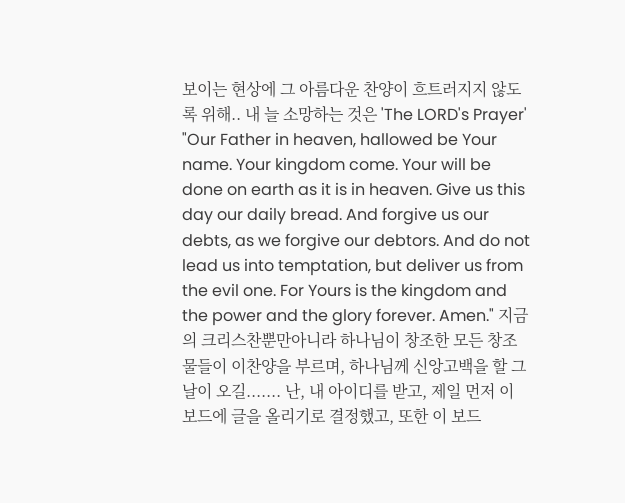보이는 현상에 그 아름다운 찬양이 흐트러지지 않도록 위해.. 내 늘 소망하는 것은 'The LORD's Prayer' "Our Father in heaven, hallowed be Your name. Your kingdom come. Your will be done on earth as it is in heaven. Give us this day our daily bread. And forgive us our debts, as we forgive our debtors. And do not lead us into temptation, but deliver us from the evil one. For Yours is the kingdom and the power and the glory forever. Amen." 지금의 크리스찬뿐만아니라 하나님이 창조한 모든 창조물들이 이찬양을 부르며, 하나님께 신앙고백을 할 그날이 오길....... 난, 내 아이디를 받고, 제일 먼저 이 보드에 글을 올리기로 결정했고, 또한 이 보드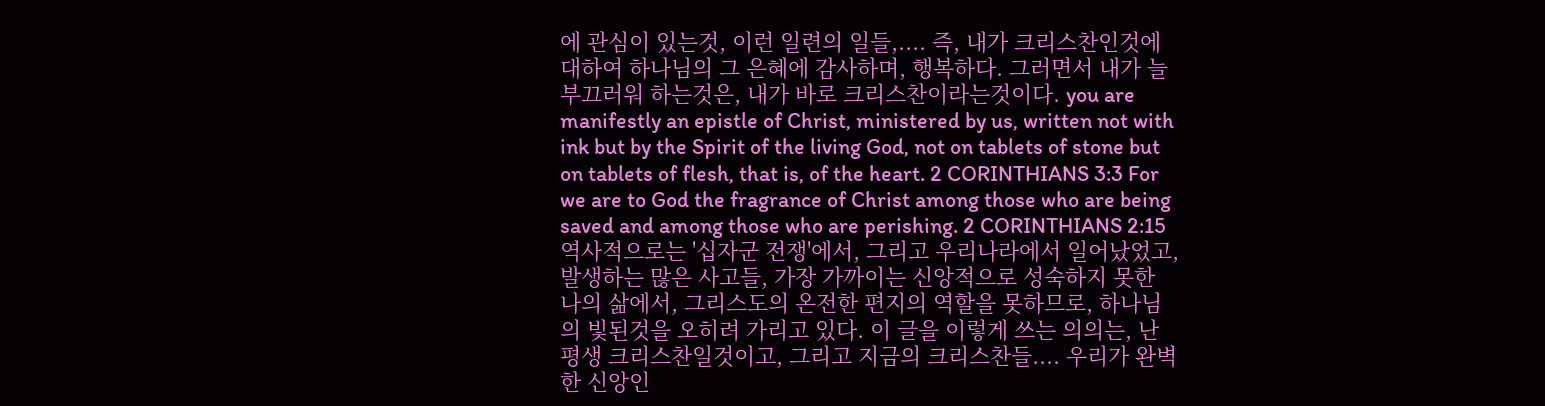에 관심이 있는것, 이런 일련의 일들,.... 즉, 내가 크리스찬인것에 대하여 하나님의 그 은혜에 감사하며, 행복하다. 그러면서 내가 늘 부끄러워 하는것은, 내가 바로 크리스찬이라는것이다. you are manifestly an epistle of Christ, ministered by us, written not with ink but by the Spirit of the living God, not on tablets of stone but on tablets of flesh, that is, of the heart. 2 CORINTHIANS 3:3 For we are to God the fragrance of Christ among those who are being saved and among those who are perishing. 2 CORINTHIANS 2:15 역사적으로는 '십자군 전쟁'에서, 그리고 우리나라에서 일어났었고, 발생하는 많은 사고들, 가장 가까이는 신앙적으로 성숙하지 못한 나의 삶에서, 그리스도의 온전한 편지의 역할을 못하므로, 하나님의 빛된것을 오히려 가리고 있다. 이 글을 이렇게 쓰는 의의는, 난 평생 크리스찬일것이고, 그리고 지금의 크리스찬들.... 우리가 완벽한 신앙인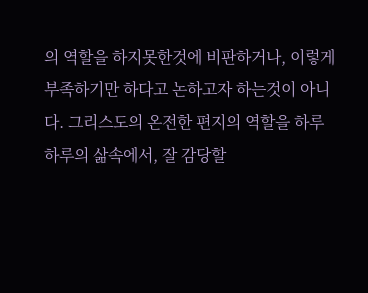의 역할을 하지못한것에 비판하거나, 이렇게 부족하기만 하다고 논하고자 하는것이 아니다. 그리스도의 온전한 편지의 역할을 하루 하루의 삶속에서, 잘 감당할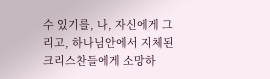수 있기를, 나, 자신에게 그리고, 하나님안에서 지체된 크리스찬들에게 소망하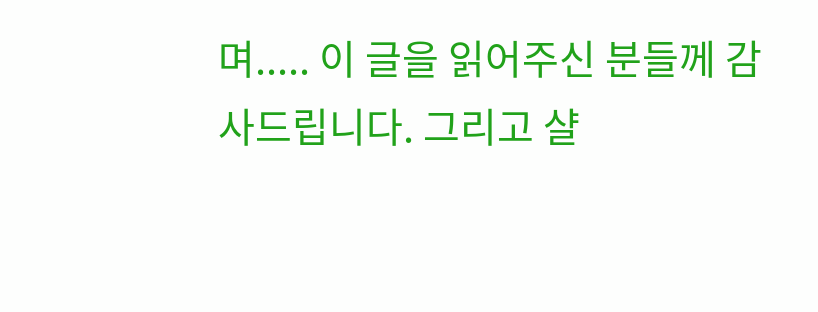며..... 이 글을 읽어주신 분들께 감사드립니다. 그리고 샬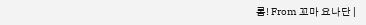롬! From 꼬마 요나단 |